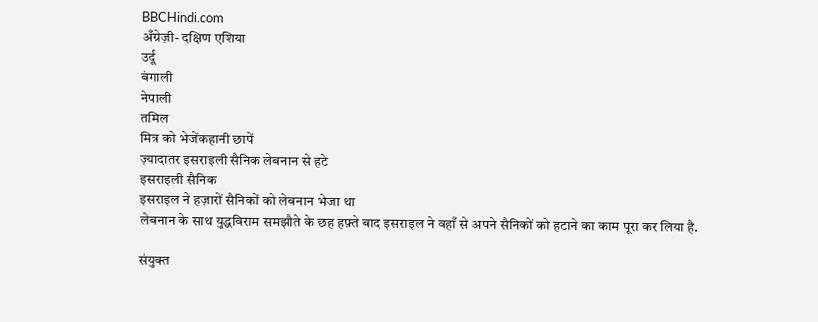BBCHindi.com
अँग्रेज़ी- दक्षिण एशिया
उर्दू
बंगाली
नेपाली
तमिल
मित्र को भेजेंकहानी छापें
ज़्यादातर इसराइली सैनिक लेबनान से हटे
इसराइली सैनिक
इसराइल ने हज़ारों सैनिकों को लेबनान भेजा था
लेबनान के साथ युद्धविराम समझौते के छह हफ़्ते बाद इसराइल ने वहाँ से अपने सैनिकों को हटाने का काम पूरा कर लिया है.

संयुक्त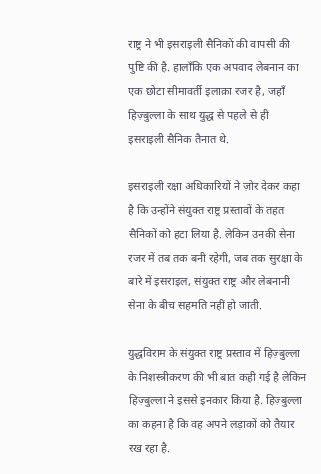राष्ट्र ने भी इसराइली सैनिकों की वापसी की पुष्टि की है. हालाँकि एक अपवाद लेबनान का एक छोटा सीमावर्ती इलाक़ा रजर है, जहाँ हिज़्बुल्ला के साथ युद्ध से पहले से ही इसराइली सैनिक तैनात थे.

इसराइली रक्षा अधिकारियों ने ज़ोर देकर कहा है कि उन्होंने संयुक्त राष्ट्र प्रस्तावों के तहत सैनिकों को हटा लिया है. लेकिन उनकी सेना रजर में तब तक बनी रहेगी, जब तक सुरक्षा के बारे में इसराइल, संयुक्त राष्ट्र और लेबनानी सेना के बीच सहमति नहीं हो जाती.

युद्धविराम के संयुक्त राष्ट्र प्रस्ताव में हिज़्बुल्ला के निशस्त्रीकरण की भी बात कही गई है लेकिन हिज़्बुल्ला ने इससे इनकार किया है. हिज़्बुल्ला का कहना है कि वह अपने लड़ाकों को तैयार रख रहा है.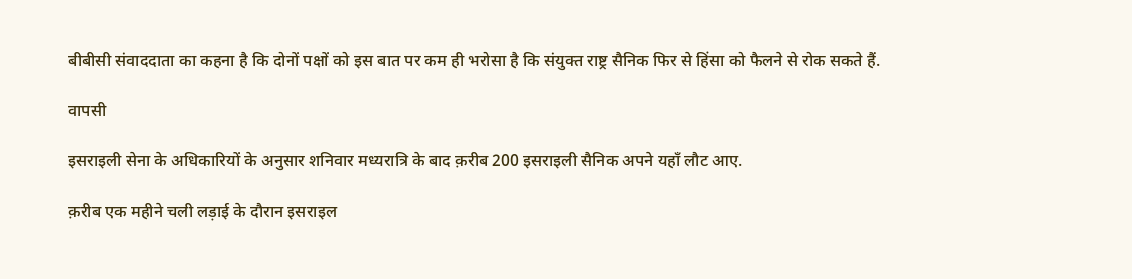बीबीसी संवाददाता का कहना है कि दोनों पक्षों को इस बात पर कम ही भरोसा है कि संयुक्त राष्ट्र सैनिक फिर से हिंसा को फैलने से रोक सकते हैं.

वापसी

इसराइली सेना के अधिकारियों के अनुसार शनिवार मध्यरात्रि के बाद क़रीब 200 इसराइली सैनिक अपने यहाँ लौट आए.

क़रीब एक महीने चली लड़ाई के दौरान इसराइल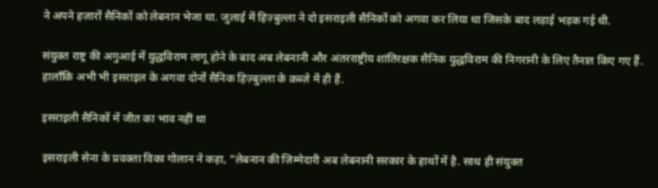ने अपने हज़ारों सैनिकों को लेबनान भेजा था. जुलाई में हिज़्बुल्ला ने दो इसराइली सैनिकों को अगवा कर लिया था जिसके बाद लड़ाई भड़क गई थी.

संयुक्त राष्ट्र की अगुआई में युद्धविराम लागू होने के बाद अब लेबनानी और अंतरराष्ट्रीय शांतिरक्षक सैनिक युद्धविराम की निगरानी के लिए तैनात किए गए हैं. हालाँकि अभी भी इसराइल के अगवा दोनों सैनिक हिज़्बुल्ला के क़ब्ज़े में ही हैं.

इसराइली सैनिकों में जीत का भाव नहीं था

इसराइली सेना के प्रवक्ता विका गोलान ने कहा, "लेबनान की ज़िम्मेदारी अब लेबनानी सरकार के हाथों में है. साथ ही संयुक्त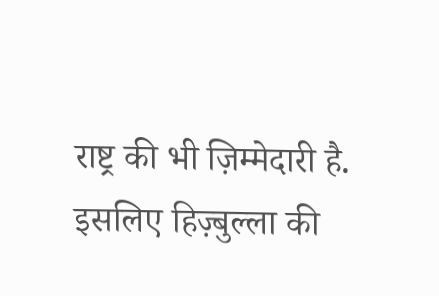राष्ट्र की भी ज़िम्मेदारी है. इसलिए हिज़्बुल्ला की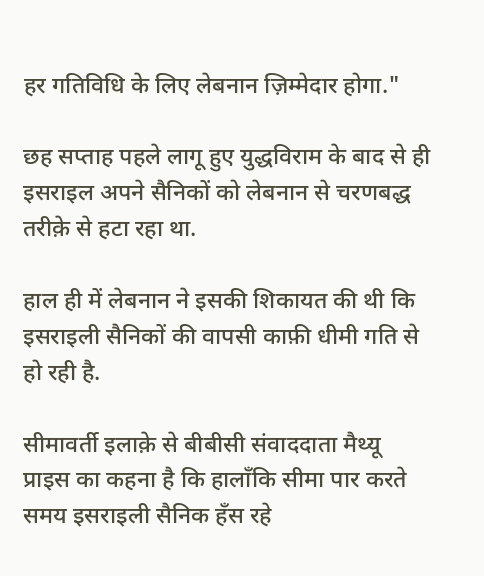हर गतिविधि के लिए लेबनान ज़िम्मेदार होगा."

छह सप्ताह पहले लागू हुए युद्धविराम के बाद से ही इसराइल अपने सैनिकों को लेबनान से चरणबद्ध तरीक़े से हटा रहा था.

हाल ही में लेबनान ने इसकी शिकायत की थी कि इसराइली सैनिकों की वापसी काफ़ी धीमी गति से हो रही है.

सीमावर्ती इलाक़े से बीबीसी संवाददाता मैथ्यू प्राइस का कहना है कि हालाँकि सीमा पार करते समय इसराइली सैनिक हँस रहे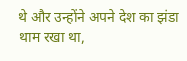थे और उन्होंने अपने देश का झंडा थाम रखा था,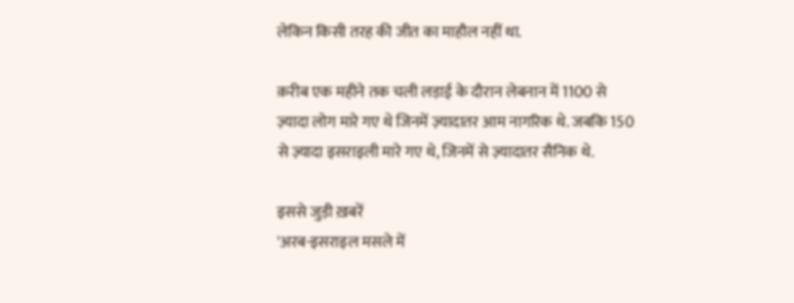लेकिन किसी तरह की जीत का माहौल नहीं था.

क़रीब एक महीने तक चली लड़ाई के दौरान लेबनान में 1100 से ज़्यादा लोग मारे गए थे जिनमें ज़्यादातर आम नागरिक थे. जबकि 150 से ज़्यादा इसराइली मारे गए थे, जिनमें से ज़्यादातर सैनिक थे.

इससे जुड़ी ख़बरें
'अरब-इसराइल मसले में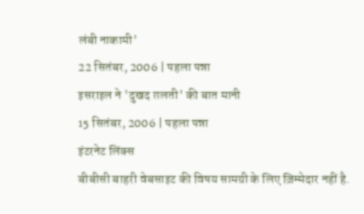लंबी नाकामी'
22 सितंबर, 2006 | पहला पन्ना
इसराइल ने 'दुखद ग़लती' की बात मानी
15 सितंबर, 2006 | पहला पन्ना
इंटरनेट लिंक्स
बीबीसी बाहरी वेबसाइट की विषय सामग्री के लिए ज़िम्मेदार नहीं है.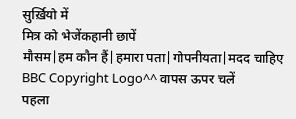सुर्ख़ियो में
मित्र को भेजेंकहानी छापें
मौसम|हम कौन हैं|हमारा पता|गोपनीयता|मदद चाहिए
BBC Copyright Logo^^ वापस ऊपर चलें
पहला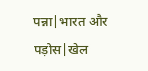पन्ना|भारत और पड़ोस|खेल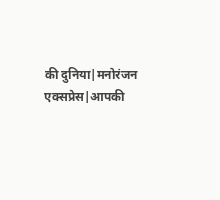की दुनिया|मनोरंजन एक्सप्रेस|आपकी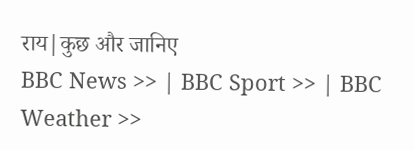राय|कुछ और जानिए
BBC News >> | BBC Sport >> | BBC Weather >>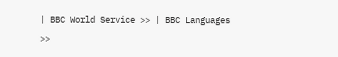| BBC World Service >> | BBC Languages >>